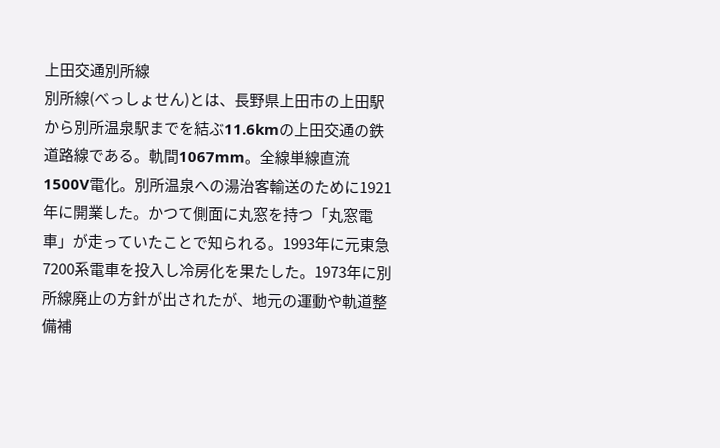上田交通別所線
別所線(べっしょせん)とは、長野県上田市の上田駅から別所温泉駅までを結ぶ11.6kmの上田交通の鉄道路線である。軌間1067mm。全線単線直流1500V電化。別所温泉への湯治客輸送のために1921年に開業した。かつて側面に丸窓を持つ「丸窓電車」が走っていたことで知られる。1993年に元東急7200系電車を投入し冷房化を果たした。1973年に別所線廃止の方針が出されたが、地元の運動や軌道整備補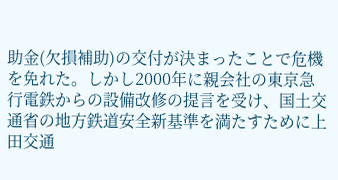助金(欠損補助)の交付が決まったことで危機を免れた。しかし2000年に親会社の東京急行電鉄からの設備改修の提言を受け、国土交通省の地方鉄道安全新基準を満たすために上田交通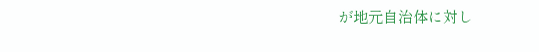が地元自治体に対し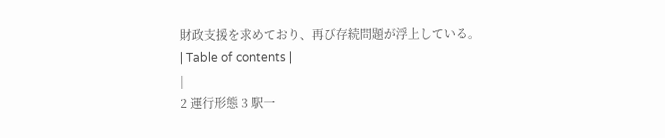財政支援を求めており、再び存続問題が浮上している。
| Table of contents |
|
2 運行形態 3 駅一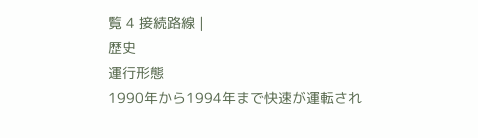覧 4 接続路線 |
歴史
運行形態
1990年から1994年まで快速が運転され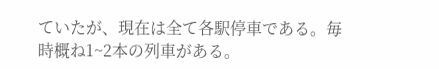ていたが、現在は全て各駅停車である。毎時概ね1~2本の列車がある。